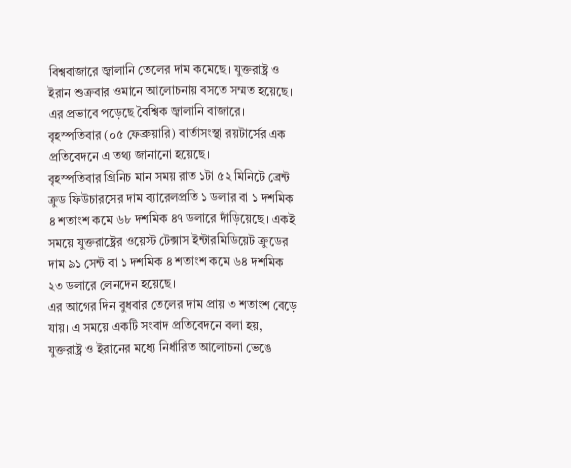বিশ্ববাজারে জ্বালানি তেলের দাম কমেছে। যুক্তরাষ্ট্র ও ইরান শুক্রবার ওমানে আলোচনায় বসতে সম্মত হয়েছে। এর প্রভাবে পড়েছে বৈশ্বিক জ্বালানি বাজারে।
বৃহস্পতিবার (০৫ ফেব্রুয়ারি) বার্তাসংস্থা রয়টার্সের এক প্রতিবেদনে এ তথ্য জানানো হয়েছে।
বৃহস্পতিবার গ্রিনিচ মান সময় রাত ১টা ৫২ মিনিটে ব্রেন্ট ক্রুড ফিউচারসের দাম ব্যারেলপ্রতি ১ ডলার বা ১ দশমিক ৪ শতাংশ কমে ৬৮ দশমিক ৪৭ ডলারে দাঁড়িয়েছে। একই সময়ে যুক্তরাষ্ট্রের ওয়েস্ট টেক্সাস ইন্টারমিডিয়েট ক্রুডের দাম ৯১ সেন্ট বা ১ দশমিক ৪ শতাংশ কমে ৬৪ দশমিক ২৩ ডলারে লেনদেন হয়েছে।
এর আগের দিন বুধবার তেলের দাম প্রায় ৩ শতাংশ বেড়ে যায়। এ সময়ে একটি সংবাদ প্রতিবেদনে বলা হয়, যুক্তরাষ্ট্র ও ইরানের মধ্যে নির্ধারিত আলোচনা ভেঙে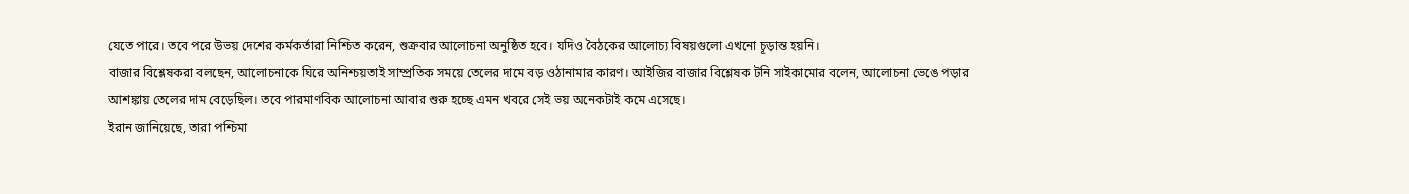যেতে পারে। তবে পরে উভয় দেশের কর্মকর্তারা নিশ্চিত করেন, শুক্রবার আলোচনা অনুষ্ঠিত হবে। যদিও বৈঠকের আলোচ্য বিষয়গুলো এখনো চূড়ান্ত হয়নি।
বাজার বিশ্লেষকরা বলছেন, আলোচনাকে ঘিরে অনিশ্চয়তাই সাম্প্রতিক সময়ে তেলের দামে বড় ওঠানামার কারণ। আইজির বাজার বিশ্লেষক টনি সাইকামোর বলেন, আলোচনা ভেঙে পড়ার আশঙ্কায় তেলের দাম বেড়েছিল। তবে পারমাণবিক আলোচনা আবার শুরু হচ্ছে এমন খবরে সেই ভয় অনেকটাই কমে এসেছে।
ইরান জানিয়েছে, তারা পশ্চিমা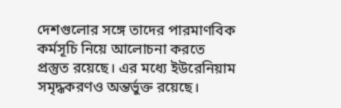দেশগুলোর সঙ্গে তাদের পারমাণবিক কর্মসূচি নিয়ে আলোচনা করতে প্রস্তুত রয়েছে। এর মধ্যে ইউরেনিয়াম সমৃদ্ধকরণও অন্তর্ভুক্ত রয়েছে।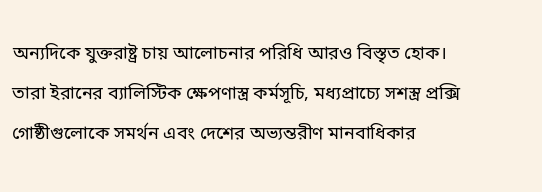অন্যদিকে যুক্তরাষ্ট্র চায় আলোচনার পরিধি আরও বিস্তৃত হোক। তারা ইরানের ব্যালিস্টিক ক্ষেপণাস্ত্র কর্মসূচি, মধ্যপ্রাচ্যে সশস্ত্র প্রক্সি গোষ্ঠীগুলোকে সমর্থন এবং দেশের অভ্যন্তরীণ মানবাধিকার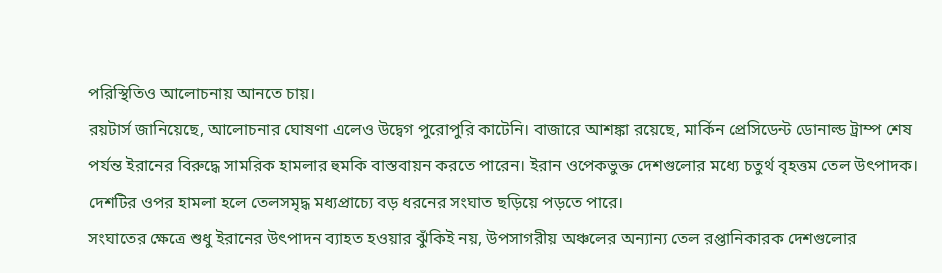পরিস্থিতিও আলোচনায় আনতে চায়।
রয়টার্স জানিয়েছে, আলোচনার ঘোষণা এলেও উদ্বেগ পুরোপুরি কাটেনি। বাজারে আশঙ্কা রয়েছে, মার্কিন প্রেসিডেন্ট ডোনাল্ড ট্রাম্প শেষ পর্যন্ত ইরানের বিরুদ্ধে সামরিক হামলার হুমকি বাস্তবায়ন করতে পারেন। ইরান ওপেকভুক্ত দেশগুলোর মধ্যে চতুর্থ বৃহত্তম তেল উৎপাদক। দেশটির ওপর হামলা হলে তেলসমৃদ্ধ মধ্যপ্রাচ্যে বড় ধরনের সংঘাত ছড়িয়ে পড়তে পারে।
সংঘাতের ক্ষেত্রে শুধু ইরানের উৎপাদন ব্যাহত হওয়ার ঝুঁকিই নয়, উপসাগরীয় অঞ্চলের অন্যান্য তেল রপ্তানিকারক দেশগুলোর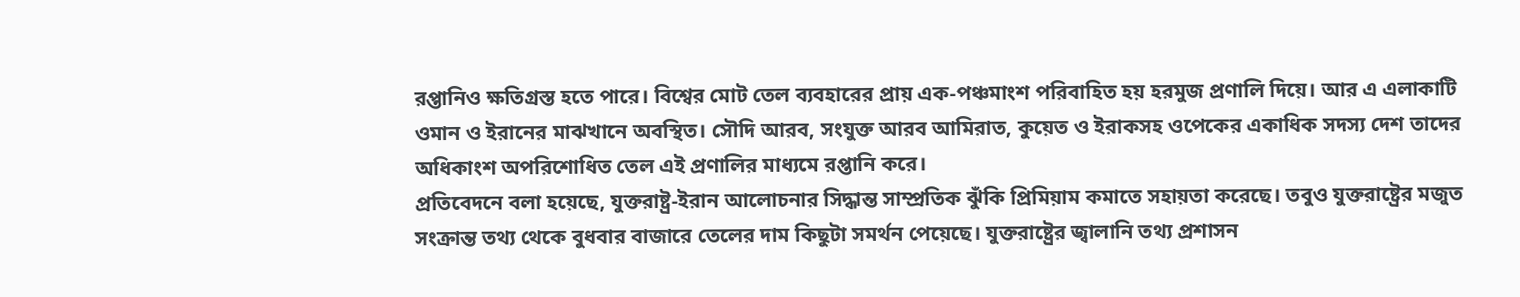রপ্তানিও ক্ষতিগ্রস্ত হতে পারে। বিশ্বের মোট তেল ব্যবহারের প্রায় এক-পঞ্চমাংশ পরিবাহিত হয় হরমুজ প্রণালি দিয়ে। আর এ এলাকাটি ওমান ও ইরানের মাঝখানে অবস্থিত। সৌদি আরব, সংযুক্ত আরব আমিরাত, কুয়েত ও ইরাকসহ ওপেকের একাধিক সদস্য দেশ তাদের অধিকাংশ অপরিশোধিত তেল এই প্রণালির মাধ্যমে রপ্তানি করে।
প্রতিবেদনে বলা হয়েছে, যুক্তরাষ্ট্র-ইরান আলোচনার সিদ্ধান্ত সাম্প্রতিক ঝুঁকি প্রিমিয়াম কমাতে সহায়তা করেছে। তবুও যুক্তরাষ্ট্রের মজুত সংক্রান্ত তথ্য থেকে বুধবার বাজারে তেলের দাম কিছুটা সমর্থন পেয়েছে। যুক্তরাষ্ট্রের জ্বালানি তথ্য প্রশাসন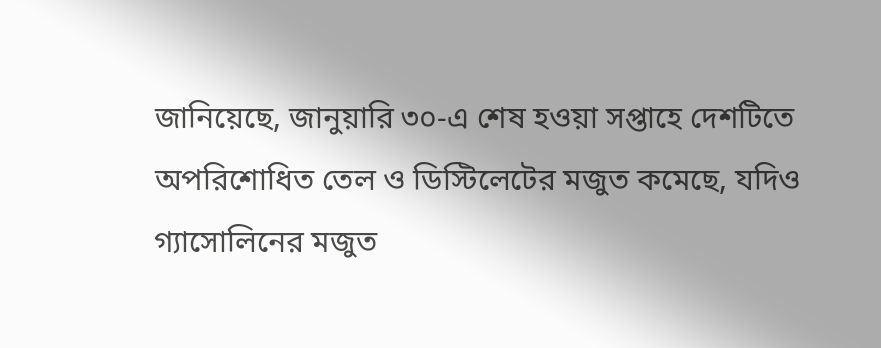জানিয়েছে, জানুয়ারি ৩০-এ শেষ হওয়া সপ্তাহে দেশটিতে অপরিশোধিত তেল ও ডিস্টিলেটের মজুত কমেছে, যদিও গ্যাসোলিনের মজুত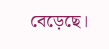বেড়েছে।